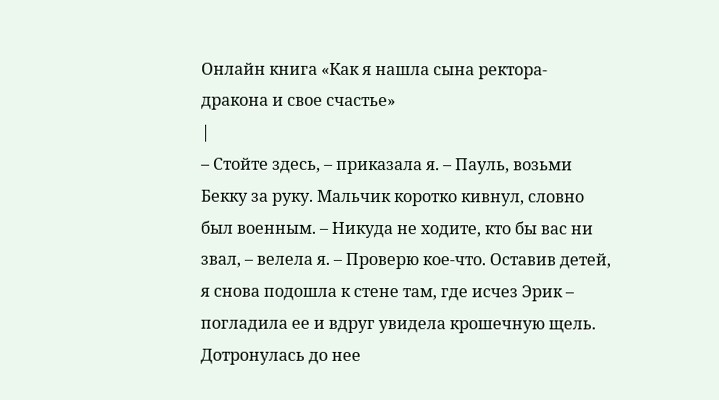Онлайн книга «Как я нашла сына ректора-дракона и свое счастье»
|
– Стойте здесь, – приказала я. – Пауль, возьми Бекку за руку. Мальчик коротко кивнул, словно был военным. – Никуда не ходите, кто бы вас ни звал, – велела я. – Проверю кое-что. Оставив детей, я снова подошла к стене там, где исчез Эрик – погладила ее и вдруг увидела крошечную щель. Дотронулась до нее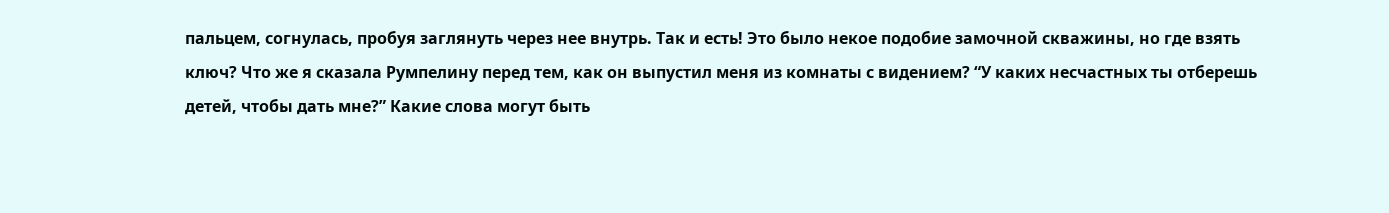пальцем, согнулась, пробуя заглянуть через нее внутрь. Так и есть! Это было некое подобие замочной скважины, но где взять ключ? Что же я сказала Румпелину перед тем, как он выпустил меня из комнаты с видением? “У каких несчастных ты отберешь детей, чтобы дать мне?” Какие слова могут быть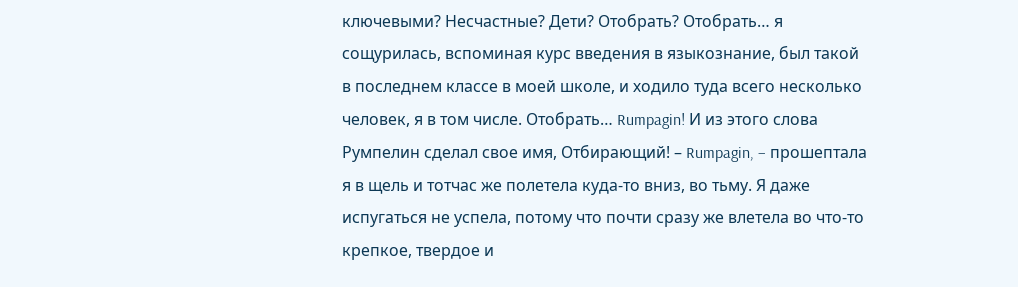ключевыми? Несчастные? Дети? Отобрать? Отобрать… я сощурилась, вспоминая курс введения в языкознание, был такой в последнем классе в моей школе, и ходило туда всего несколько человек, я в том числе. Отобрать… Rumpagin! И из этого слова Румпелин сделал свое имя, Отбирающий! – Rumpagin, – прошептала я в щель и тотчас же полетела куда-то вниз, во тьму. Я даже испугаться не успела, потому что почти сразу же влетела во что-то крепкое, твердое и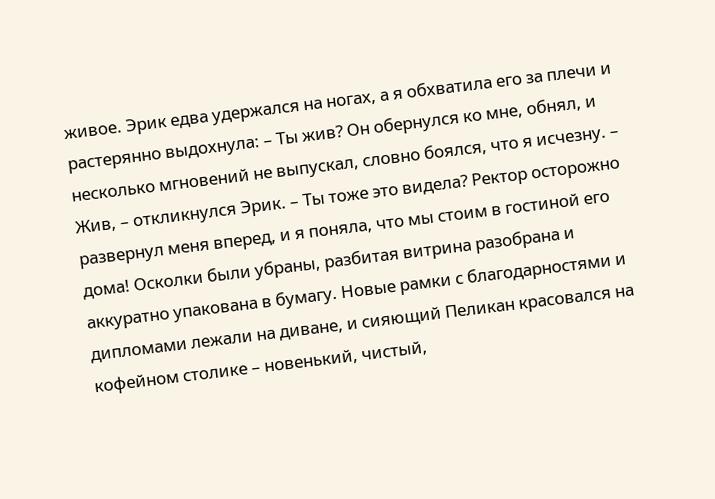живое. Эрик едва удержался на ногах, а я обхватила его за плечи и растерянно выдохнула: – Ты жив? Он обернулся ко мне, обнял, и несколько мгновений не выпускал, словно боялся, что я исчезну. – Жив, – откликнулся Эрик. – Ты тоже это видела? Ректор осторожно развернул меня вперед, и я поняла, что мы стоим в гостиной его дома! Осколки были убраны, разбитая витрина разобрана и аккуратно упакована в бумагу. Новые рамки с благодарностями и дипломами лежали на диване, и сияющий Пеликан красовался на кофейном столике – новенький, чистый,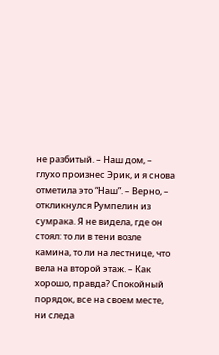не разбитый. – Наш дом, – глухо произнес Эрик, и я снова отметила это “Наш”. – Верно, – откликнулся Румпелин из сумрака. Я не видела, где он стоял: то ли в тени возле камина, то ли на лестнице, что вела на второй этаж. – Как хорошо, правда? Спокойный порядок, все на своем месте, ни следа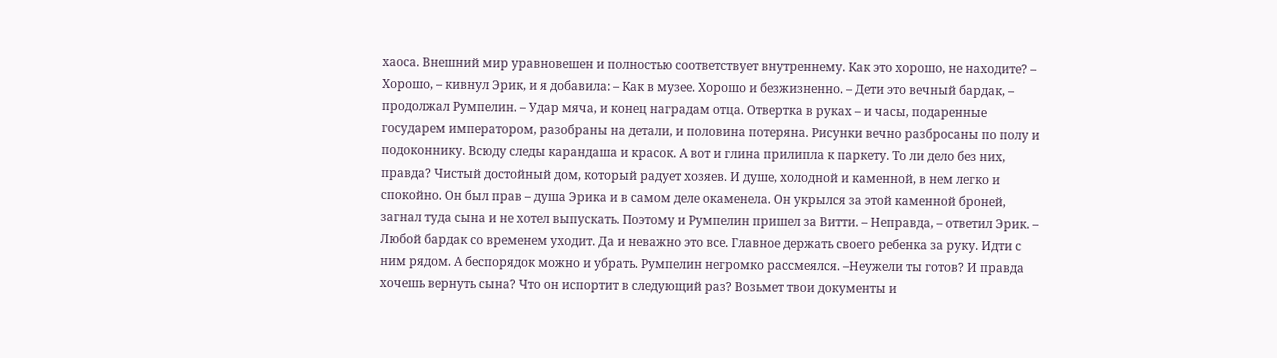хаоса. Внешний мир уравновешен и полностью соответствует внутреннему. Как это хорошо, не находите? – Хорошо, – кивнул Эрик, и я добавила: – Как в музее. Хорошо и безжизненно. – Дети это вечный бардак, – продолжал Румпелин. – Удар мяча, и конец наградам отца. Отвертка в руках – и часы, подаренные государем императором, разобраны на детали, и половина потеряна. Рисунки вечно разбросаны по полу и подоконнику. Всюду следы карандаша и красок. А вот и глина прилипла к паркету. То ли дело без них, правда? Чистый достойный дом, который радует хозяев. И душе, холодной и каменной, в нем легко и спокойно. Он был прав – душа Эрика и в самом деле окаменела. Он укрылся за этой каменной броней, загнал туда сына и не хотел выпускать. Поэтому и Румпелин пришел за Витти. – Неправда, – ответил Эрик. – Любой бардак со временем уходит. Да и неважно это все. Главное держать своего ребенка за руку. Идти с ним рядом. А беспорядок можно и убрать. Румпелин негромко рассмеялся. –Неужели ты готов? И правда хочешь вернуть сына? Что он испортит в следующий раз? Возьмет твои документы и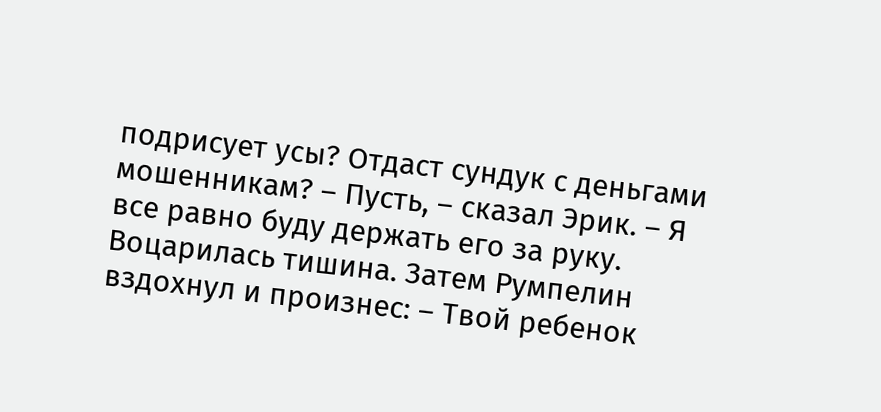подрисует усы? Отдаст сундук с деньгами мошенникам? – Пусть, – сказал Эрик. – Я все равно буду держать его за руку. Воцарилась тишина. Затем Румпелин вздохнул и произнес: – Твой ребенок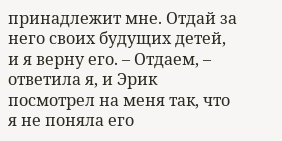принадлежит мне. Отдай за него своих будущих детей, и я верну его. – Отдаем, – ответила я, и Эрик посмотрел на меня так, что я не поняла его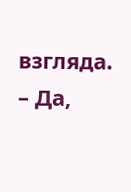взгляда. – Да,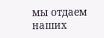мы отдаем наших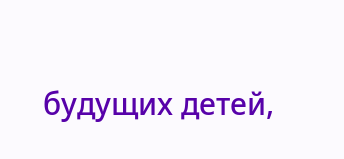будущих детей,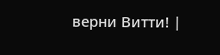верни Витти! |